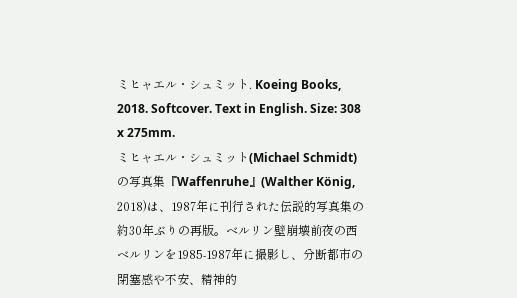ミヒャエル・シュミット. Koeing Books, 2018. Softcover. Text in English. Size: 308 x 275mm.
ミヒャエル・シュミット(Michael Schmidt)の写真集『Waffenruhe』(Walther König, 2018)は、1987年に刊行された伝説的写真集の約30年ぶりの再版。ベルリン壁崩壊前夜の西ベルリンを1985-1987年に撮影し、分断都市の閉塞感や不安、精神的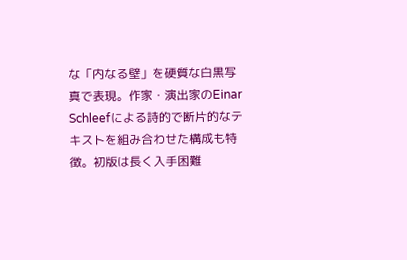な「内なる壁」を硬質な白黒写真で表現。作家・演出家のEinar Schleefによる詩的で断片的なテキストを組み合わせた構成も特徴。初版は長く入手困難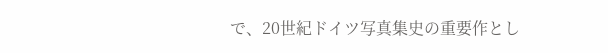で、20世紀ドイツ写真集史の重要作とし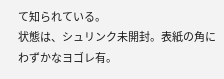て知られている。
状態は、シュリンク未開封。表紙の角にわずかなヨゴレ有。